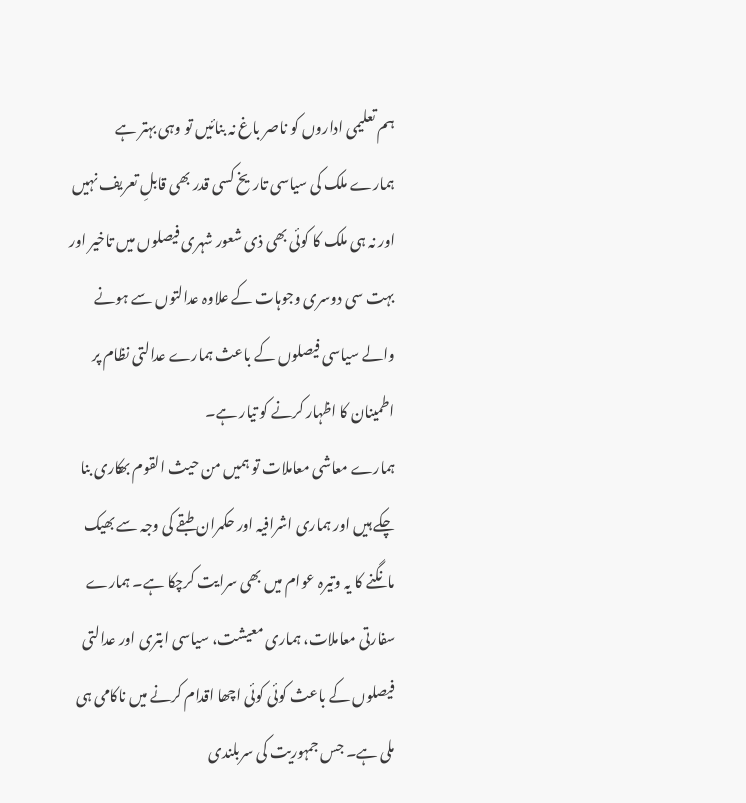ہم تعلیمی اداروں کو ناصر باغ نہ بنائیں تو وہی بہتر ہے
ہمارے ملک کی سیاسی تاریخ کسی قدر بھی قابلِ تعریف نہیں اور نہ ہی ملک کا کوئی بھی ذی شعور شہری فیصلوں میں تاخیر اور بہت سی دوسری وجوہات کے علاوہ عدالتوں سے ہونے والے سیاسی فیصلوں کے باعث ہمارے عدالتی نظام پر اطمینان کا اظہار کرنے کو تیار ہے۔
ہمارے معاشی معاملات تو ہمیں من حیث القوم بھکاری بنا چکے ہیں اور ہماری اشرافیہ اور حکمران طبقے کی وجہ سے بھیک مانگنے کا یہ وتیرہ عوام میں بھی سرایت کرچکا ہے۔ ہمارے سفارتی معاملات، ہماری معیشت، سیاسی ابتری اور عدالتی فیصلوں کے باعث کوئی کوئی اچھا اقدام کرنے میں ناکامی ہی ملی ہے۔ جس جمہوریت کی سربلندی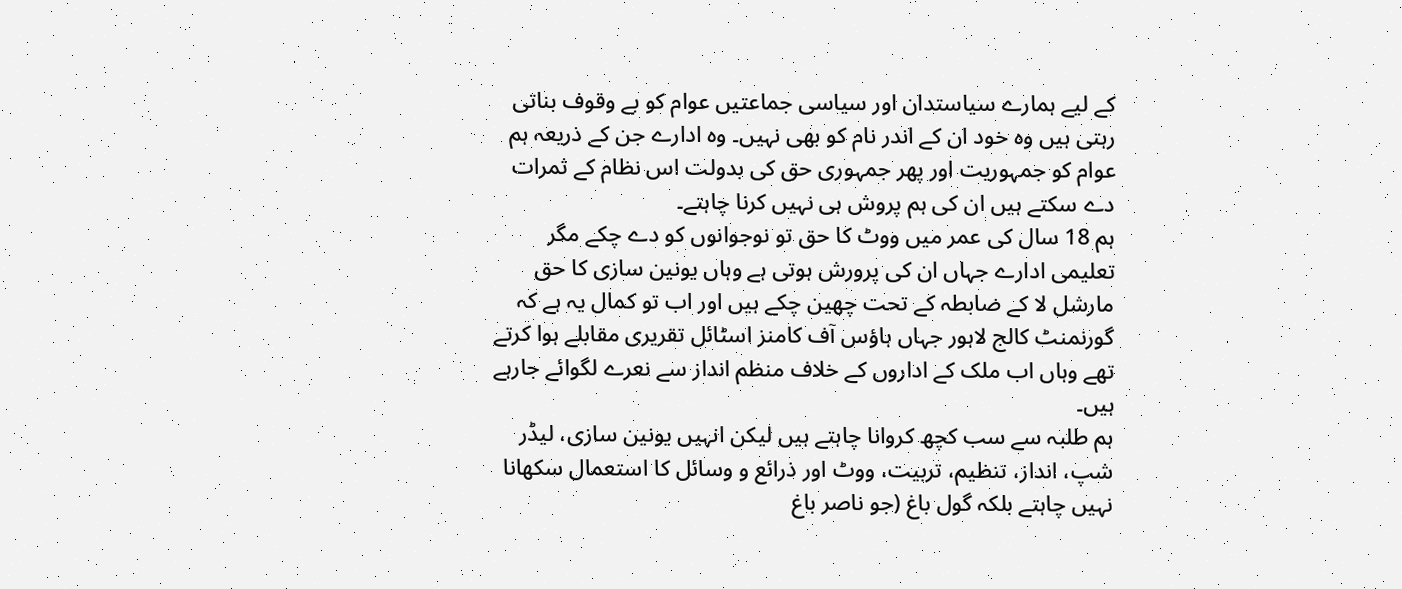کے لیے ہمارے سیاستدان اور سیاسی جماعتیں عوام کو بے وقوف بناتی رہتی ہیں وہ خود ان کے اندر نام کو بھی نہیں۔ وہ ادارے جن کے ذریعہ ہم عوام کو جمہوریت اور پھر جمہوری حق کی بدولت اس نظام کے ثمرات دے سکتے ہیں ان کی ہم پروش ہی نہیں کرنا چاہتے۔
ہم 18 سال کی عمر میں ووٹ کا حق تو نوجوانوں کو دے چکے مگر تعلیمی ادارے جہاں ان کی پرورش ہوتی ہے وہاں یونین سازی کا حق مارشل لا کے ضابطہ کے تحت چھین چکے ہیں اور اب تو کمال یہ ہے کہ گورنمنٹ کالج لاہور جہاں ہاؤس آف کامنز اسٹائل تقریری مقابلے ہوا کرتے تھے وہاں اب ملک کے اداروں کے خلاف منظم انداز سے نعرے لگوائے جارہے ہیں۔
ہم طلبہ سے سب کچھ کروانا چاہتے ہیں لیکن انہیں یونین سازی، لیڈر شپ، انداز، تنظیم، تربیت، ووٹ اور ذرائع و وسائل کا استعمال سکھانا نہیں چاہتے بلکہ گول باغ (جو ناصر باغ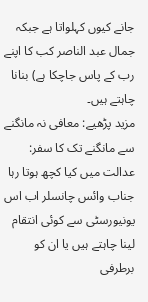جانے کیوں کہلواتا ہے جبکہ جمال عبد الناصر کب کا اپنے رب کے پاس جاچکا ہے) بنانا چاہتے ہیں۔
مزید پڑھیے: معافی نہ مانگنے سے مانگنے تک کا سفر: عدالت میں کیا کچھ ہوتا رہا
جناب وائس چانسلر اب اس یونیورسٹی سے کوئی انتقام لینا چاہتے ہیں یا ان کو برطرفی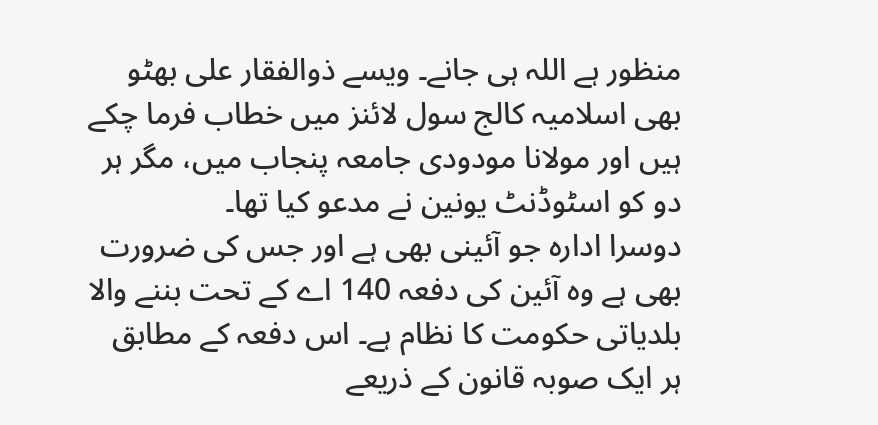منظور ہے اللہ ہی جانے۔ ویسے ذوالفقار علی بھٹو بھی اسلامیہ کالج سول لائنز میں خطاب فرما چکے ہیں اور مولانا مودودی جامعہ پنجاب میں، مگر ہر دو کو اسٹوڈنٹ یونین نے مدعو کیا تھا۔
دوسرا ادارہ جو آئینی بھی ہے اور جس کی ضرورت بھی ہے وہ آئین کی دفعہ 140 اے کے تحت بننے والا بلدیاتی حکومت کا نظام ہے۔ اس دفعہ کے مطابق ہر ایک صوبہ قانون کے ذریعے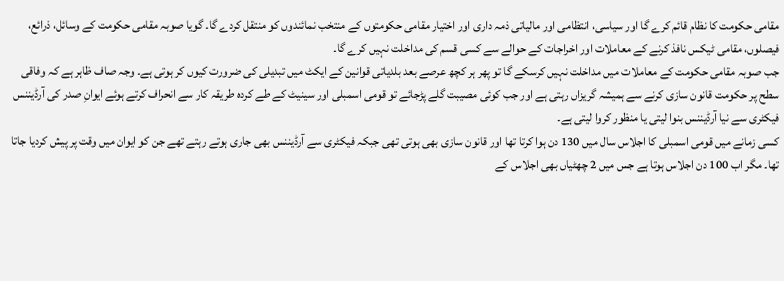مقامی حکومت کا نظام قائم کرے گا اور سیاسی، انتظامی اور مالیاتی ذمہ داری اور اختیار مقامی حکومتوں کے منتخب نمائندوں کو منتقل کردے گا۔ گویا صوبہ مقامی حکومت کے وسائل، ذرائع، فیصلوں، مقامی ٹیکس نافذ کرنے کے معاملات اور اخراجات کے حوالے سے کسی قسم کی مداخلت نہیں کرے گا۔
جب صوبہ مقامی حکومت کے معاملات میں مداخلت نہیں کرسکے گا تو پھر ہر کچھ عرصے بعد بلدیاتی قوانین کے ایکٹ میں تبدیلی کی ضرورت کیوں کر ہوتی ہے۔ وجہ صاف ظاہر ہے کہ وفاقی سطح پر حکومت قانون سازی کرنے سے ہمیشہ گریزاں رہتی ہے اور جب کوئی مصیبت گلے پڑجائے تو قومی اسمبلی اور سینیٹ کے طے کردہ طریقہ کار سے انحراف کرتے ہوئے ایوانِ صدر کی آرڈیننس فیکٹری سے نیا آرڈیننس بنوا لیتی یا منظور کروا لیتی ہے۔
کسی زمانے میں قومی اسمبلی کا اجلاس سال میں 130 دن ہوا کرتا تھا اور قانون سازی بھی ہوتی تھی جبکہ فیکٹری سے آرڈیننس بھی جاری ہوتے رہتے تھے جن کو ایوان میں وقت پر پیش کردیا جاتا تھا۔ مگر اب 100 دن اجلاس ہوتا ہے جس میں 2 چھٹیاں بھی اجلاس کے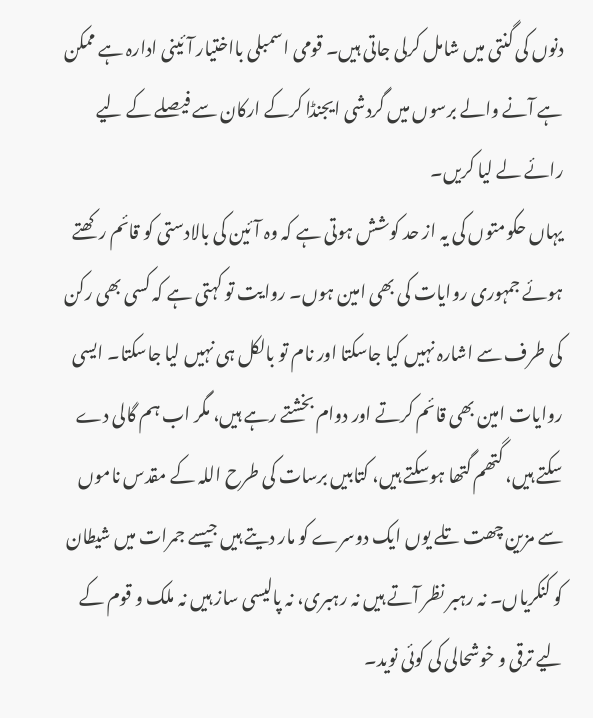دنوں کی گنتی میں شامل کرلی جاتی ہیں۔ قومی اسمبلی بااختیار آئینی ادارہ ہے ممکن ہے آنے والے برسوں میں گردشی ایجنڈا کرکے ارکان سے فیصلے کے لیے رائے لے لیا کریں۔
یہاں حکومتوں کی یہ از حد کوشش ہوتی ہے کہ وہ آئین کی بالادستی کو قائم رکھتے ہوئے جمہوری روایات کی بھی امین ہوں۔ روایت تو کہتی ہے کہ کسی بھی رکن کی طرف سے اشارہ نہیں کیا جاسکتا اور نام تو بالکل ہی نہیں لیا جاسکتا۔ ایسی روایات امین بھی قائم کرتے اور دوام بخشتے رہے ہیں، مگر اب ہم گالی دے سکتے ہیں، گتھم گتھا ہوسکتے ہیں، کتابیں برسات کی طرح اللہ کے مقدس ناموں سے مزین چھت تلے یوں ایک دوسرے کو مار دیتے ہیں جیسے جمرات میں شیطان کو کنکریاں۔ نہ رہبر نظر آتے ہیں نہ رہبری، نہ پالیسی ساز ہیں نہ ملک و قوم کے لیے ترقی و خوشحالی کی کوئی نوید۔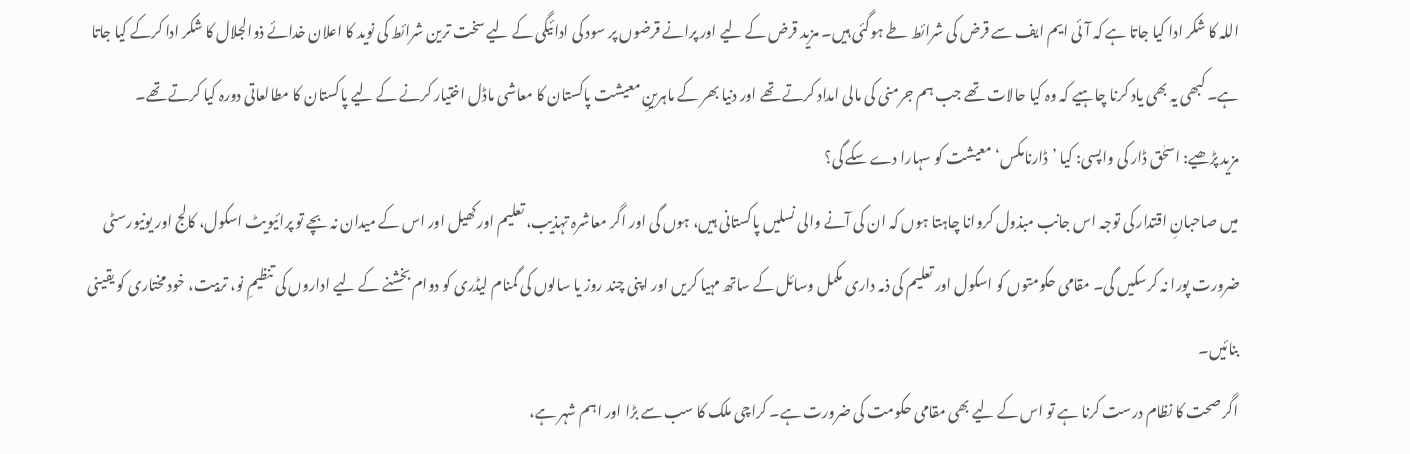اللہ کا شکر ادا کیا جاتا ہے کہ آئی ایم ایف سے قرض کی شرائط طے ہوگئی ہیں۔ مزید قرض کے لیے اور پرانے قرضوں پر سود کی ادائیگی کے لیے سخت ترین شرائط کی نوید کا اعلان خدائے ذوالجلال کا شکر ادا کرکے کیا جاتا ہے۔ کبھی یہ بھی یاد کرنا چاہیے کہ وہ کیا حالات تھے جب ہم جرمنی کی مالی امداد کرتے تھے اور دنیا بھر کے ماہرینِ معیشت پاکستان کا معاشی ماڈل اختیار کرنے کے لیے پاکستان کا مطالعاتی دورہ کیا کرتے تھے۔
مزید پڑھیے: اسحٰق ڈار کی واپسی: کیا ’ڈارنامکس‘ معیشت کو سہارا دے سکے گی؟
میں صاحبانِ اقتدار کی توجہ اس جانب مبذول کروانا چاہتا ہوں کہ ان کی آنے والی نسلیں پاکستانی ہیں، ہوں گی اور اگر معاشرہ تہذیب، تعلیم اور کھیل اور اس کے میدان نہ بچے تو پرائیویٹ اسکول، کالج اور یونیورسٹی ضرورت پورا نہ کرسکیں گی۔ مقامی حکومتوں کو اسکول اور تعلیم کی ذمہ داری مکمل وسائل کے ساتھ مہیا کریں اور اپنی چند روز یا سالوں کی گمنام لیڈری کو دوام بخشنے کے لیے اداروں کی تنظیمِ نو، تربیت، خود مختاری کو یقینی بنائیں۔
اگر صحت کا نظام درست کرنا ہے تو اس کے لیے بھی مقامی حکومت کی ضرورت ہے۔ کراچی ملک کا سب سے بڑا اور اہم شہر ہے،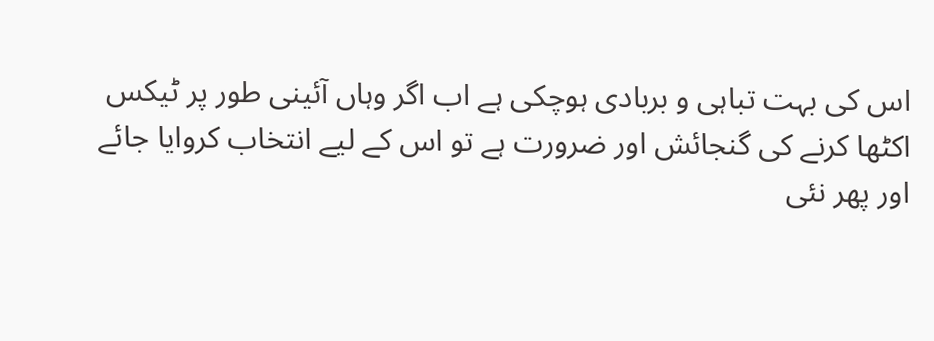اس کی بہت تباہی و بربادی ہوچکی ہے اب اگر وہاں آئینی طور پر ٹیکس اکٹھا کرنے کی گنجائش اور ضرورت ہے تو اس کے لیے انتخاب کروایا جائے اور پھر نئی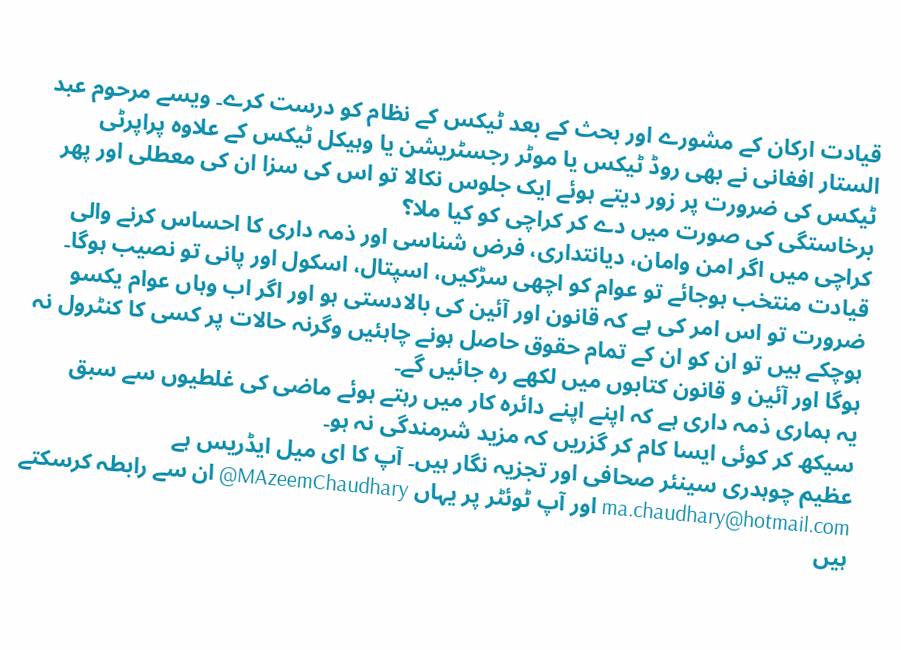قیادت ارکان کے مشورے اور بحث کے بعد ٹیکس کے نظام کو درست کرے۔ ویسے مرحوم عبد الستار افغانی نے بھی روڈ ٹیکس یا موٹر رجسٹریشن یا وہیکل ٹیکس کے علاوہ پراپرٹی ٹیکس کی ضرورت پر زور دیتے ہوئے ایک جلوس نکالا تو اس کی سزا ان کی معطلی اور پھر برخاستگی کی صورت میں دے کر کراچی کو کیا ملا؟
کراچی میں اگر امن وامان، دیانتداری، فرض شناسی اور ذمہ داری کا احساس کرنے والی قیادت منتخب ہوجائے تو عوام کو اچھی سڑکیں، اسپتال، اسکول اور پانی تو نصیب ہوگا۔ ضرورت تو اس امر کی ہے کہ قانون اور آئین کی بالادستی ہو اور اگر اب وہاں عوام یکسو ہوچکے ہیں تو ان کو ان کے تمام حقوق حاصل ہونے چاہئیں وگرنہ حالات پر کسی کا کنٹرول نہ ہوگا اور آئین و قانون کتابوں میں لکھے رہ جائیں گے۔
یہ ہماری ذمہ داری ہے کہ اپنے اپنے دائرہ کار میں رہتے ہوئے ماضی کی غلطیوں سے سبق سیکھ کر کوئی ایسا کام کر گزریں کہ مزید شرمندگی نہ ہو۔
عظیم چوہدری سینئر صحافی اور تجزیہ نگار ہیں۔ آپ کا ای میل ایڈریس ہے ma.chaudhary@hotmail.com اور آپ ٹوئٹر پر یہاں MAzeemChaudhary@ ان سے رابطہ کرسکتے ہیں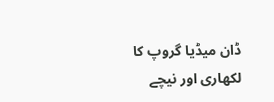ڈان میڈیا گروپ کا لکھاری اور نیچے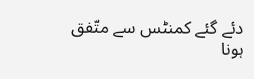دئے گئے کمنٹس سے متّفق ہونا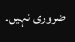ضروری نہیں۔